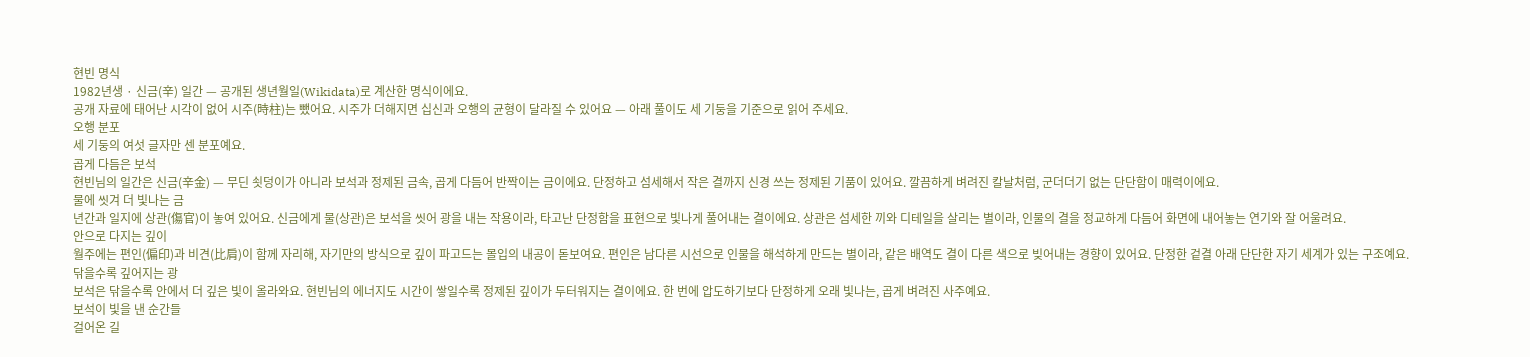현빈 명식
1982년생 · 신금(辛) 일간 — 공개된 생년월일(Wikidata)로 계산한 명식이에요.
공개 자료에 태어난 시각이 없어 시주(時柱)는 뺐어요. 시주가 더해지면 십신과 오행의 균형이 달라질 수 있어요 — 아래 풀이도 세 기둥을 기준으로 읽어 주세요.
오행 분포
세 기둥의 여섯 글자만 센 분포예요.
곱게 다듬은 보석
현빈님의 일간은 신금(辛金) — 무딘 쇳덩이가 아니라 보석과 정제된 금속, 곱게 다듬어 반짝이는 금이에요. 단정하고 섬세해서 작은 결까지 신경 쓰는 정제된 기품이 있어요. 깔끔하게 벼려진 칼날처럼, 군더더기 없는 단단함이 매력이에요.
물에 씻겨 더 빛나는 금
년간과 일지에 상관(傷官)이 놓여 있어요. 신금에게 물(상관)은 보석을 씻어 광을 내는 작용이라, 타고난 단정함을 표현으로 빛나게 풀어내는 결이에요. 상관은 섬세한 끼와 디테일을 살리는 별이라, 인물의 결을 정교하게 다듬어 화면에 내어놓는 연기와 잘 어울려요.
안으로 다지는 깊이
월주에는 편인(偏印)과 비견(比肩)이 함께 자리해, 자기만의 방식으로 깊이 파고드는 몰입의 내공이 돋보여요. 편인은 남다른 시선으로 인물을 해석하게 만드는 별이라, 같은 배역도 결이 다른 색으로 빚어내는 경향이 있어요. 단정한 겉결 아래 단단한 자기 세계가 있는 구조예요.
닦을수록 깊어지는 광
보석은 닦을수록 안에서 더 깊은 빛이 올라와요. 현빈님의 에너지도 시간이 쌓일수록 정제된 깊이가 두터워지는 결이에요. 한 번에 압도하기보다 단정하게 오래 빛나는, 곱게 벼려진 사주예요.
보석이 빛을 낸 순간들
걸어온 길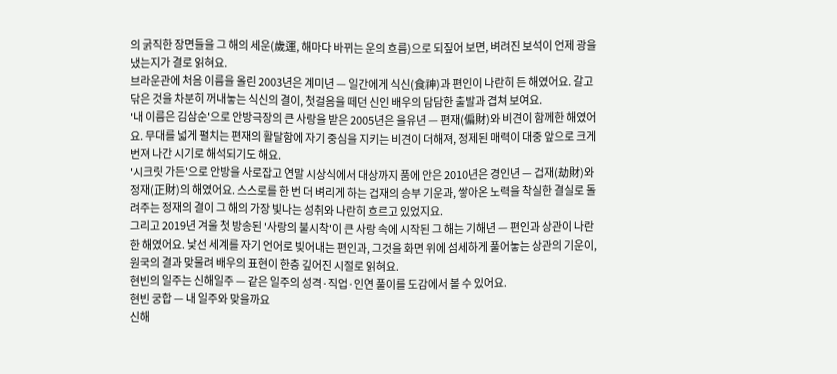의 굵직한 장면들을 그 해의 세운(歲運, 해마다 바뀌는 운의 흐름)으로 되짚어 보면, 벼려진 보석이 언제 광을 냈는지가 결로 읽혀요.
브라운관에 처음 이름을 올린 2003년은 계미년 — 일간에게 식신(食神)과 편인이 나란히 든 해였어요. 갈고닦은 것을 차분히 꺼내놓는 식신의 결이, 첫걸음을 떼던 신인 배우의 담담한 출발과 겹쳐 보여요.
'내 이름은 김삼순'으로 안방극장의 큰 사랑을 받은 2005년은 을유년 — 편재(偏財)와 비견이 함께한 해였어요. 무대를 넓게 펼치는 편재의 활달함에 자기 중심을 지키는 비견이 더해져, 정제된 매력이 대중 앞으로 크게 번져 나간 시기로 해석되기도 해요.
'시크릿 가든'으로 안방을 사로잡고 연말 시상식에서 대상까지 품에 안은 2010년은 경인년 — 겁재(劫財)와 정재(正財)의 해였어요. 스스로를 한 번 더 벼리게 하는 겁재의 승부 기운과, 쌓아온 노력을 착실한 결실로 돌려주는 정재의 결이 그 해의 가장 빛나는 성취와 나란히 흐르고 있었지요.
그리고 2019년 겨울 첫 방송된 '사랑의 불시착'이 큰 사랑 속에 시작된 그 해는 기해년 — 편인과 상관이 나란한 해였어요. 낯선 세계를 자기 언어로 빚어내는 편인과, 그것을 화면 위에 섬세하게 풀어놓는 상관의 기운이, 원국의 결과 맞물려 배우의 표현이 한층 깊어진 시절로 읽혀요.
현빈의 일주는 신해일주 — 같은 일주의 성격·직업·인연 풀이를 도감에서 볼 수 있어요.
현빈 궁합 — 내 일주와 맞을까요
신해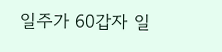일주가 60갑자 일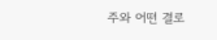주와 어떤 결로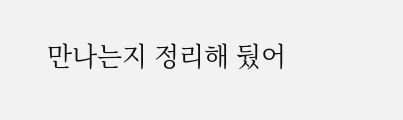만나는지 정리해 뒀어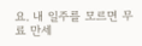요. 내 일주를 모르면 무료 만세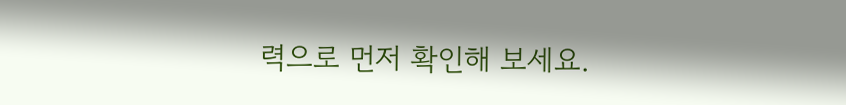력으로 먼저 확인해 보세요.